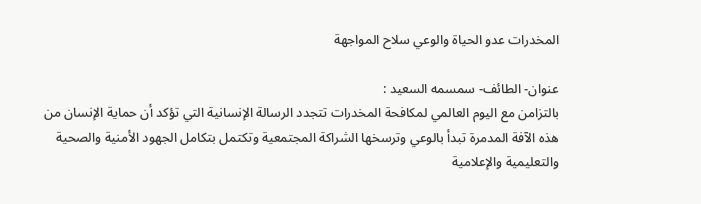المخدرات عدو الحياة والوعي سلاح المواجهة

عنوان- الطائف- سمسمه السعيد :
بالتزامن مع اليوم العالمي لمكافحة المخدرات تتجدد الرسالة الإنسانية التي تؤكد أن حماية الإنسان من هذه الآفة المدمرة تبدأ بالوعي وترسخها الشراكة المجتمعية وتكتمل بتكامل الجهود الأمنية والصحية والتعليمية والإعلامية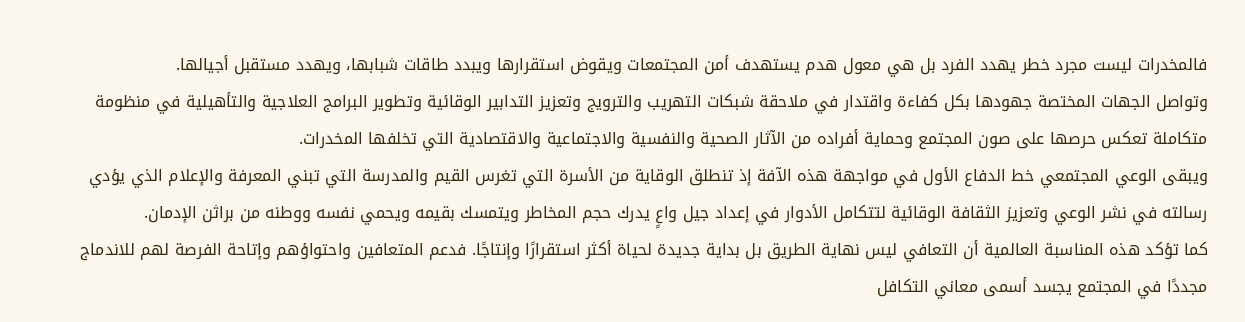فالمخدرات ليست مجرد خطر يهدد الفرد بل هي معول هدم يستهدف أمن المجتمعات ويقوض استقرارها ويبدد طاقات شبابها، ويهدد مستقبل أجيالها.
وتواصل الجهات المختصة جهودها بكل كفاءة واقتدار في ملاحقة شبكات التهريب والترويج وتعزيز التدابير الوقائية وتطوير البرامج العلاجية والتأهيلية في منظومة متكاملة تعكس حرصها على صون المجتمع وحماية أفراده من الآثار الصحية والنفسية والاجتماعية والاقتصادية التي تخلفها المخدرات.
ويبقى الوعي المجتمعي خط الدفاع الأول في مواجهة هذه الآفة إذ تنطلق الوقاية من الأسرة التي تغرس القيم والمدرسة التي تبني المعرفة والإعلام الذي يؤدي رسالته في نشر الوعي وتعزيز الثقافة الوقائية لتتكامل الأدوار في إعداد جيل واعٍ يدرك حجم المخاطر ويتمسك بقيمه ويحمي نفسه ووطنه من براثن الإدمان.
كما تؤكد هذه المناسبة العالمية أن التعافي ليس نهاية الطريق بل بداية جديدة لحياة أكثر استقرارًا وإنتاجًا. فدعم المتعافين واحتواؤهم وإتاحة الفرصة لهم للاندماج مجددًا في المجتمع يجسد أسمى معاني التكافل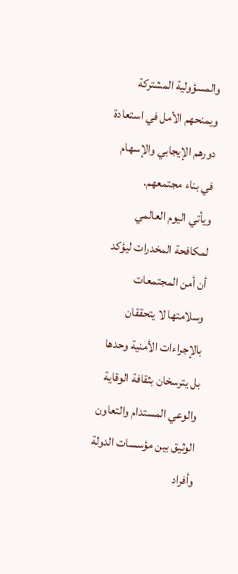والمسؤولية المشتركة ويمنحهم الأمل في استعادة دورهم الإيجابي والإسهام في بناء مجتمعهم.
ويأتي اليوم العالمي لمكافحة المخدرات ليؤكد أن أمن المجتمعات وسلامتها لا يتحققان بالإجراءات الأمنية وحدها بل يترسخان بثقافة الوقاية والوعي المستدام والتعاون الوثيق بين مؤسسات الدولة وأفراد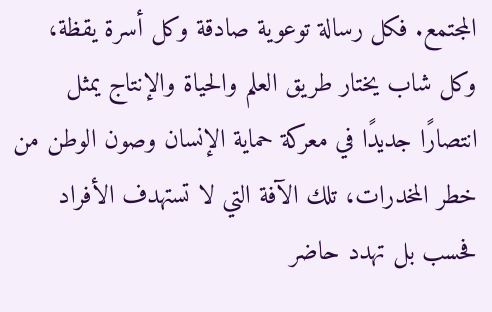المجتمع. فكل رسالة توعوية صادقة وكل أسرة يقظة، وكل شاب يختار طريق العلم والحياة والإنتاج يمثل انتصارًا جديدًا في معركة حماية الإنسان وصون الوطن من خطر المخدرات، تلك الآفة التي لا تستهدف الأفراد فحسب بل تهدد حاضر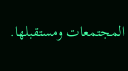المجتمعات ومستقبلها.